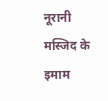नूरानी मस्जिद के इमाम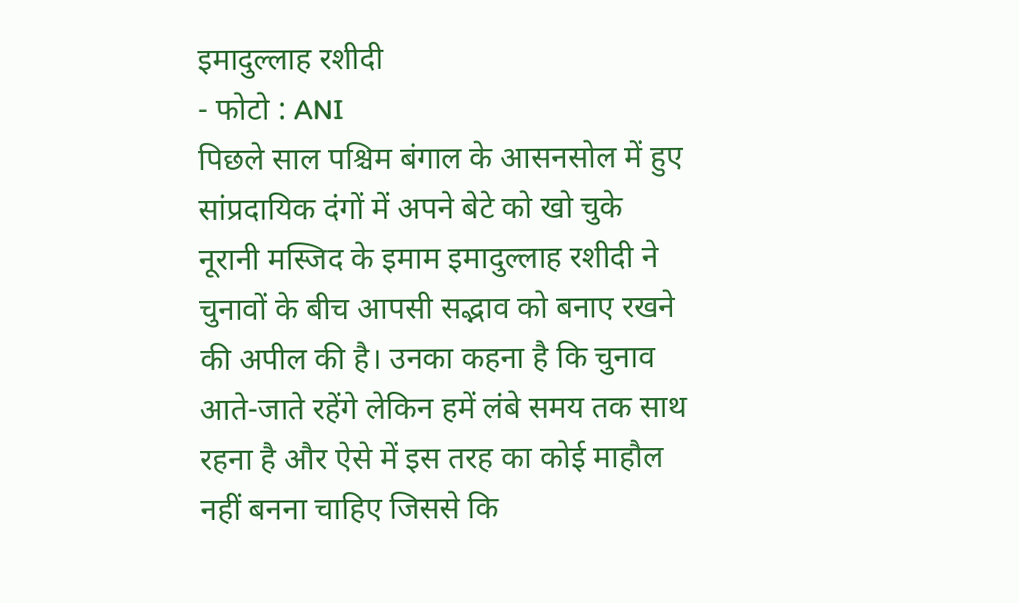इमादुल्लाह रशीदी
- फोटो : ANI
पिछले साल पश्चिम बंगाल के आसनसोल में हुए सांप्रदायिक दंगों में अपने बेटे को खो चुके नूरानी मस्जिद के इमाम इमादुल्लाह रशीदी ने चुनावों के बीच आपसी सद्भाव को बनाए रखने की अपील की है। उनका कहना है कि चुनाव आते-जाते रहेंगे लेकिन हमें लंबे समय तक साथ रहना है और ऐसे में इस तरह का कोई माहौल नहीं बनना चाहिए जिससे कि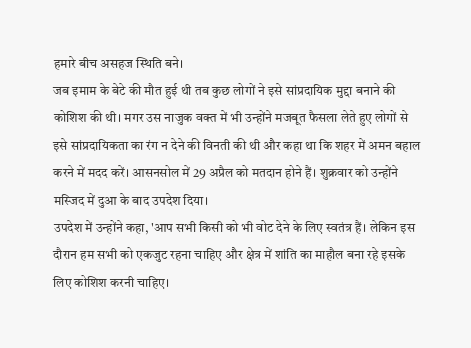हमारे बीच असहज स्थिति बने।
जब इमाम के बेटे की मौत हुई थी तब कुछ लोगों ने इसे सांप्रदायिक मुद्दा बनाने की कोशिश की थी। मगर उस नाजुक वक्त में भी उन्होंने मजबूत फैसला लेते हुए लोगों से इसे सांप्रदायिकता का रंग न देने की विनती की थी और कहा था कि शहर में अमन बहाल करने में मदद करें। आसनसोल में 29 अप्रैल को मतदान होने हैं। शुक्रवार को उन्होंने मस्जिद में दुआ के बाद उपदेश दिया।
उपदेश में उन्होंने कहा, 'आप सभी किसी को भी वोट देने के लिए स्वतंत्र हैं। लेकिन इस दौरान हम सभी को एकजुट रहना चाहिए और क्षेत्र में शांति का माहौल बना रहे इसके लिए कोशिश करनी चाहिए।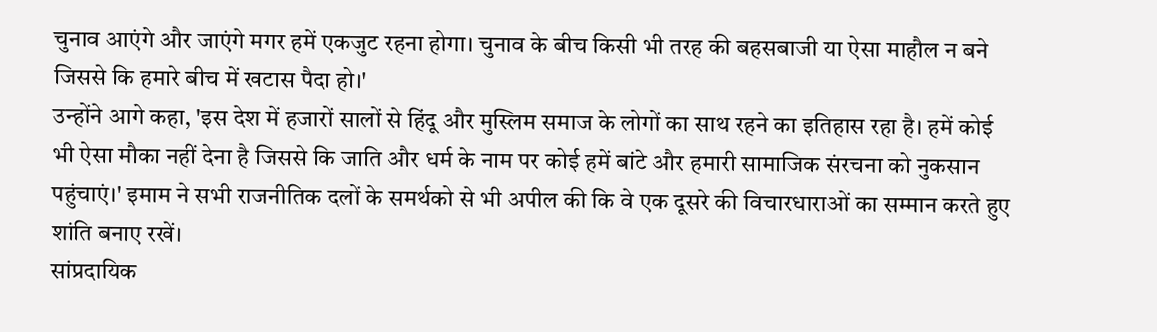चुनाव आएंगे और जाएंगे मगर हमें एकजुट रहना होगा। चुनाव के बीच किसी भी तरह की बहसबाजी या ऐसा माहौल न बने जिससे कि हमारे बीच में खटास पैदा हो।'
उन्होंने आगे कहा, 'इस देश में हजारों सालों से हिंदू और मुस्लिम समाज के लोगों का साथ रहने का इतिहास रहा है। हमें कोई भी ऐसा मौका नहीं देना है जिससे कि जाति और धर्म के नाम पर कोई हमें बांटे और हमारी सामाजिक संरचना को नुकसान पहुंचाएं।' इमाम ने सभी राजनीतिक दलों के समर्थको से भी अपील की कि वे एक दूसरे की विचारधाराओं का सम्मान करते हुए शांति बनाए रखें।
सांप्रदायिक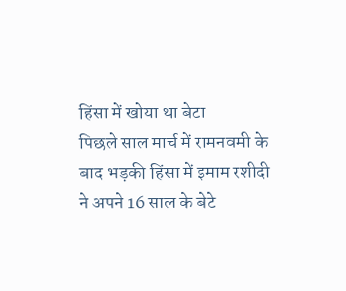हिंसा में खोया था बेटा
पिछले साल मार्च में रामनवमी के बाद भड़की हिंसा में इमाम रशीदी ने अपने 16 साल के बेटे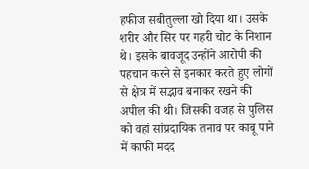हफीज सबीतुल्ला खो दिया था। उसके शरीर और सिर पर गहरी चोट के निशान थे। इसके बावजूद उन्होंने आरोपी की पहचान करने से इनकार करते हुए लोगों से क्षेत्र में सद्भाव बनाकर रखने की अपील की थी। जिसकी वजह से पुलिस को वहां सांप्रदायिक तनाव पर काबू पाने में काफी मदद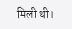मिली थी।